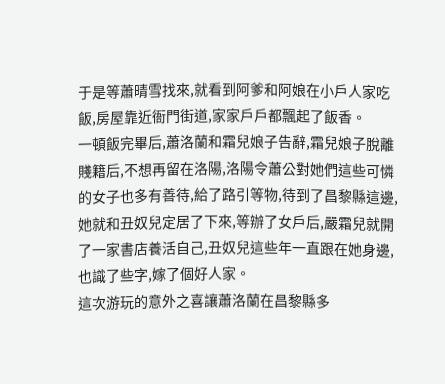于是等蕭晴雪找來,就看到阿爹和阿娘在小戶人家吃飯,房屋靠近衙門街道,家家戶戶都飄起了飯香。
一頓飯完畢后,蕭洛蘭和霜兒娘子告辭,霜兒娘子脫離賤籍后,不想再留在洛陽,洛陽令蕭公對她們這些可憐的女子也多有善待,給了路引等物,待到了昌黎縣這邊,她就和丑奴兒定居了下來,等辦了女戶后,嚴霜兒就開了一家書店養活自己,丑奴兒這些年一直跟在她身邊,也識了些字,嫁了個好人家。
這次游玩的意外之喜讓蕭洛蘭在昌黎縣多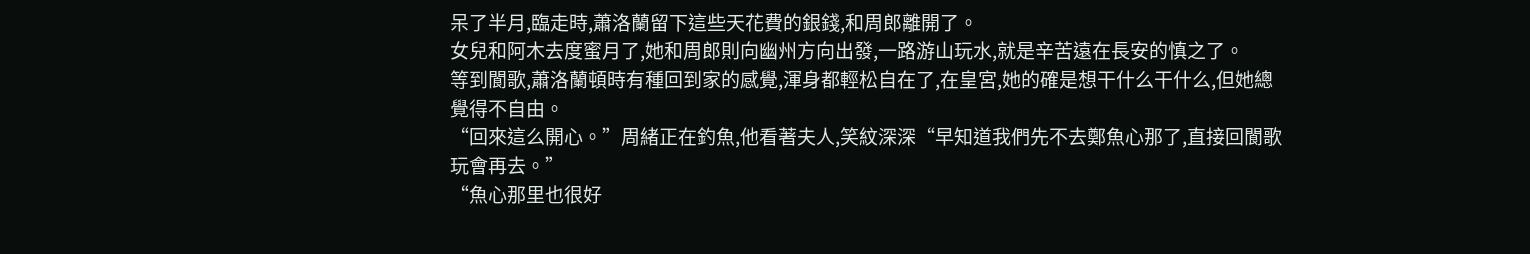呆了半月,臨走時,蕭洛蘭留下這些天花費的銀錢,和周郎離開了。
女兒和阿木去度蜜月了,她和周郎則向幽州方向出發,一路游山玩水,就是辛苦遠在長安的慎之了。
等到閬歌,蕭洛蘭頓時有種回到家的感覺,渾身都輕松自在了,在皇宮,她的確是想干什么干什么,但她總覺得不自由。
“回來這么開心。”周緒正在釣魚,他看著夫人,笑紋深深“早知道我們先不去鄭魚心那了,直接回閬歌玩會再去。”
“魚心那里也很好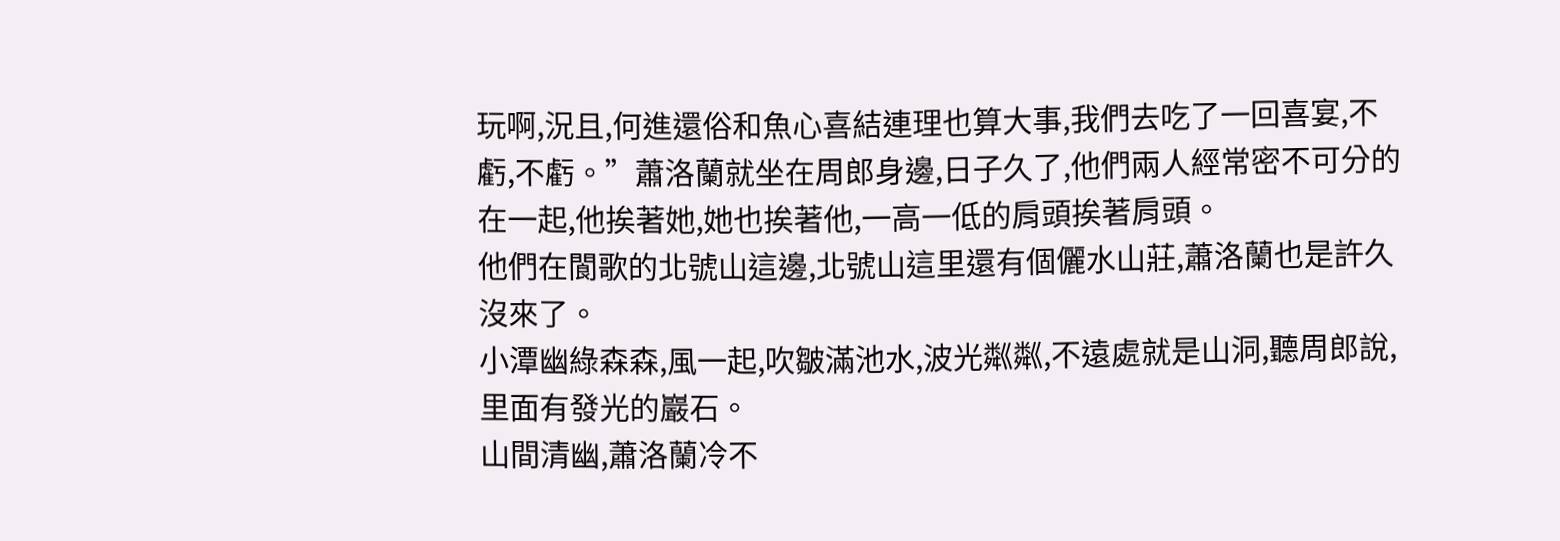玩啊,況且,何進還俗和魚心喜結連理也算大事,我們去吃了一回喜宴,不虧,不虧。”蕭洛蘭就坐在周郎身邊,日子久了,他們兩人經常密不可分的在一起,他挨著她,她也挨著他,一高一低的肩頭挨著肩頭。
他們在閬歌的北號山這邊,北號山這里還有個儷水山莊,蕭洛蘭也是許久沒來了。
小潭幽綠森森,風一起,吹皺滿池水,波光粼粼,不遠處就是山洞,聽周郎說,里面有發光的巖石。
山間清幽,蕭洛蘭冷不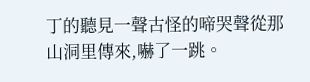丁的聽見一聲古怪的啼哭聲從那山洞里傳來,嚇了一跳。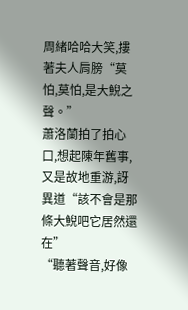周緒哈哈大笑,摟著夫人肩膀“莫怕,莫怕,是大鯢之聲。”
蕭洛蘭拍了拍心口,想起陳年舊事,又是故地重游,訝異道“該不會是那條大鯢吧它居然還在”
“聽著聲音,好像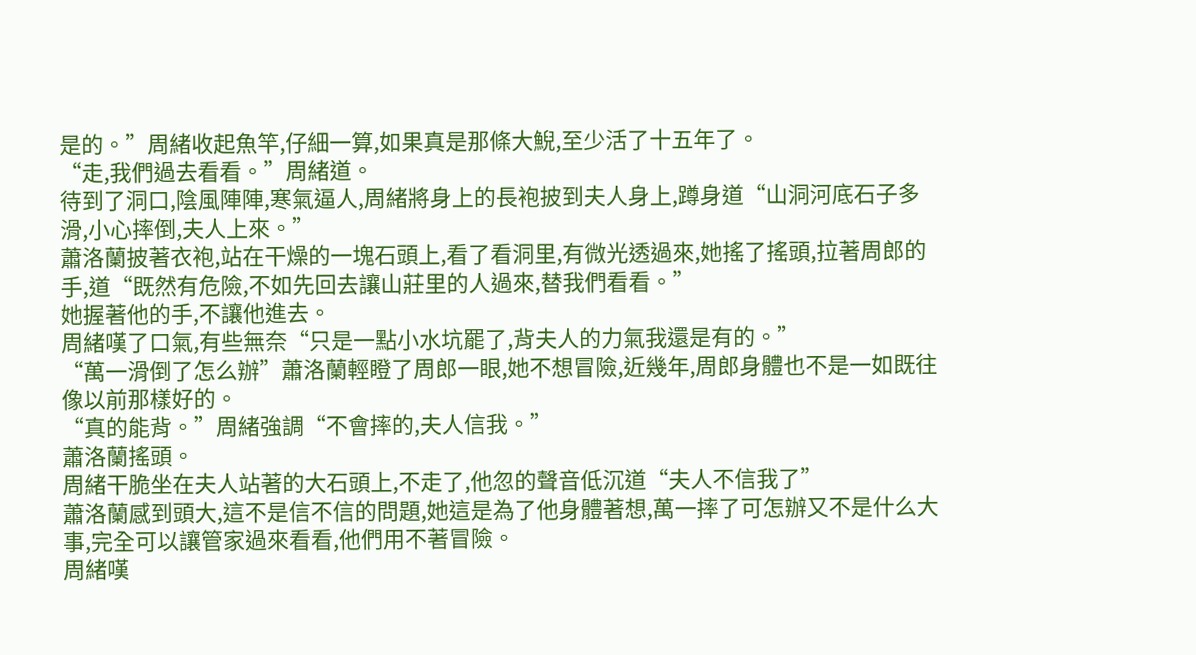是的。”周緒收起魚竿,仔細一算,如果真是那條大鯢,至少活了十五年了。
“走,我們過去看看。”周緒道。
待到了洞口,陰風陣陣,寒氣逼人,周緒將身上的長袍披到夫人身上,蹲身道“山洞河底石子多滑,小心摔倒,夫人上來。”
蕭洛蘭披著衣袍,站在干燥的一塊石頭上,看了看洞里,有微光透過來,她搖了搖頭,拉著周郎的手,道“既然有危險,不如先回去讓山莊里的人過來,替我們看看。”
她握著他的手,不讓他進去。
周緒嘆了口氣,有些無奈“只是一點小水坑罷了,背夫人的力氣我還是有的。”
“萬一滑倒了怎么辦”蕭洛蘭輕瞪了周郎一眼,她不想冒險,近幾年,周郎身體也不是一如既往像以前那樣好的。
“真的能背。”周緒強調“不會摔的,夫人信我。”
蕭洛蘭搖頭。
周緒干脆坐在夫人站著的大石頭上,不走了,他忽的聲音低沉道“夫人不信我了”
蕭洛蘭感到頭大,這不是信不信的問題,她這是為了他身體著想,萬一摔了可怎辦又不是什么大事,完全可以讓管家過來看看,他們用不著冒險。
周緒嘆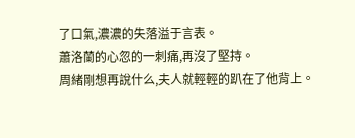了口氣,濃濃的失落溢于言表。
蕭洛蘭的心忽的一刺痛,再沒了堅持。
周緒剛想再說什么,夫人就輕輕的趴在了他背上。